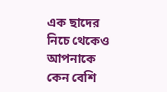এক ছাদের নিচে থেকেও আপনাকে কেন বেশি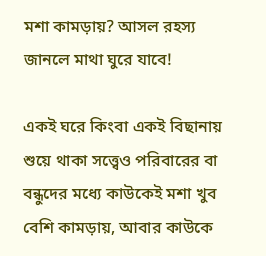মশা কামড়ায়? আসল রহস্য জানলে মাথা ঘুরে যাবে!

একই ঘরে কিংবা একই বিছানায় শুয়ে থাকা সত্ত্বেও পরিবারের বা বন্ধুদের মধ্যে কাউকেই মশা খুব বেশি কামড়ায়, আবার কাউকে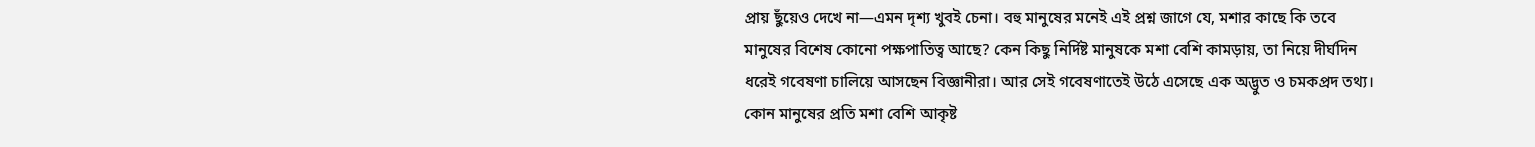প্রায় ছুঁয়েও দেখে না—এমন দৃশ্য খুবই চেনা। বহু মানুষের মনেই এই প্রশ্ন জাগে যে, মশার কাছে কি তবে মানুষের বিশেষ কোনো পক্ষপাতিত্ব আছে? কেন কিছু নির্দিষ্ট মানুষকে মশা বেশি কামড়ায়, তা নিয়ে দীর্ঘদিন ধরেই গবেষণা চালিয়ে আসছেন বিজ্ঞানীরা। আর সেই গবেষণাতেই উঠে এসেছে এক অদ্ভুত ও চমকপ্রদ তথ্য।
কোন মানুষের প্রতি মশা বেশি আকৃষ্ট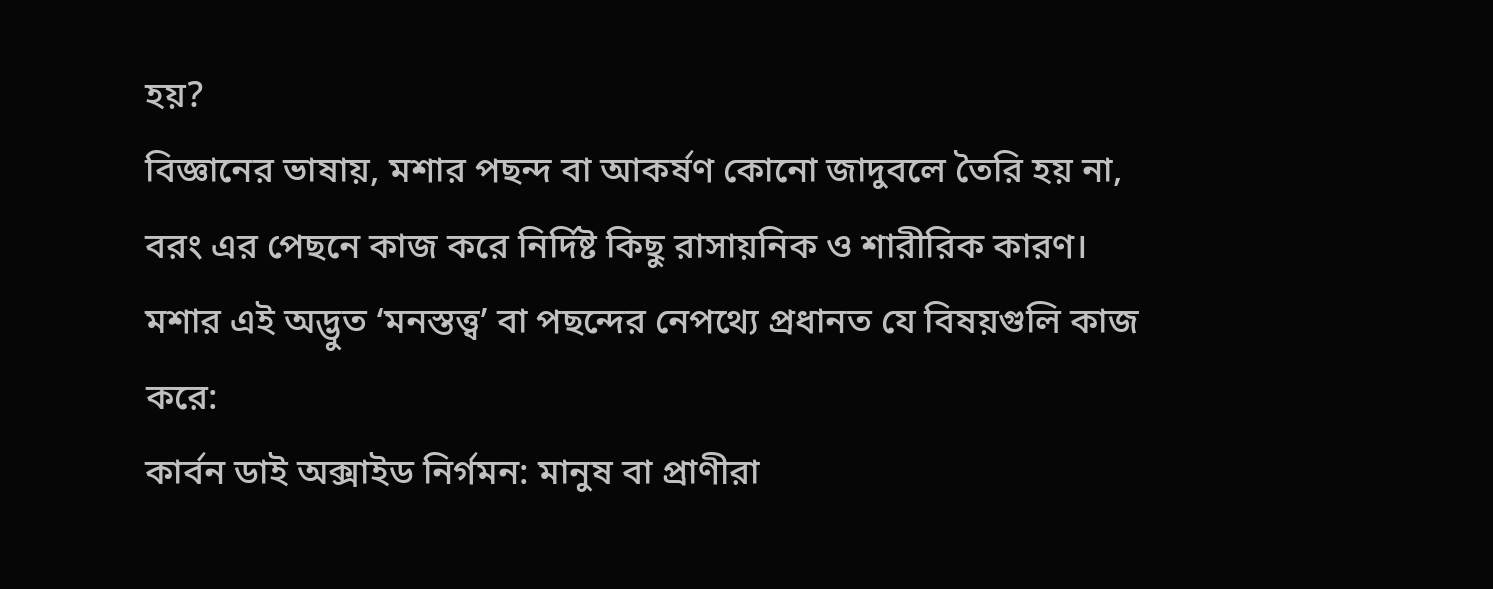হয়?
বিজ্ঞানের ভাষায়, মশার পছন্দ বা আকর্ষণ কোনো জাদুবলে তৈরি হয় না, বরং এর পেছনে কাজ করে নির্দিষ্ট কিছু রাসায়নিক ও শারীরিক কারণ। মশার এই অদ্ভুত ‘মনস্তত্ত্ব’ বা পছন্দের নেপথ্যে প্রধানত যে বিষয়গুলি কাজ করে:
কার্বন ডাই অক্সাইড নির্গমন: মানুষ বা প্রাণীরা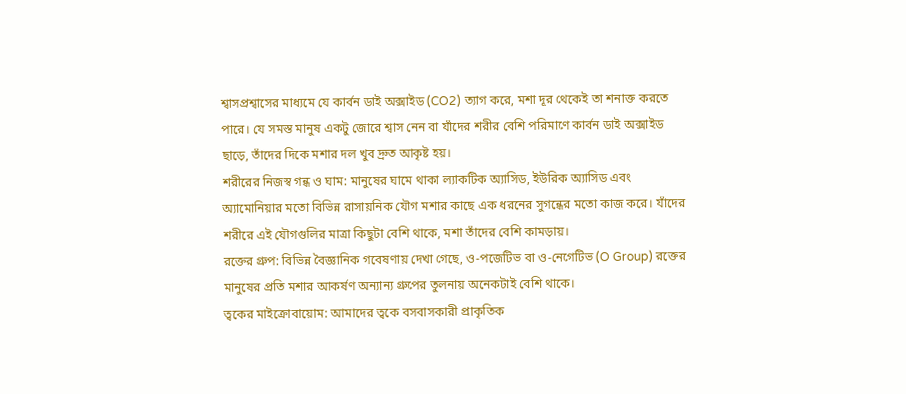শ্বাসপ্রশ্বাসের মাধ্যমে যে কার্বন ডাই অক্সাইড (CO2) ত্যাগ করে, মশা দূর থেকেই তা শনাক্ত করতে পারে। যে সমস্ত মানুষ একটু জোরে শ্বাস নেন বা যাঁদের শরীর বেশি পরিমাণে কার্বন ডাই অক্সাইড ছাড়ে, তাঁদের দিকে মশার দল খুব দ্রুত আকৃষ্ট হয়।
শরীরের নিজস্ব গন্ধ ও ঘাম: মানুষের ঘামে থাকা ল্যাকটিক অ্যাসিড, ইউরিক অ্যাসিড এবং অ্যামোনিয়ার মতো বিভিন্ন রাসায়নিক যৌগ মশার কাছে এক ধরনের সুগন্ধের মতো কাজ করে। যাঁদের শরীরে এই যৌগগুলির মাত্রা কিছুটা বেশি থাকে, মশা তাঁদের বেশি কামড়ায়।
রক্তের গ্রুপ: বিভিন্ন বৈজ্ঞানিক গবেষণায় দেখা গেছে, ও-পজেটিভ বা ও-নেগেটিভ (O Group) রক্তের মানুষের প্রতি মশার আকর্ষণ অন্যান্য গ্রুপের তুলনায় অনেকটাই বেশি থাকে।
ত্বকের মাইক্রোবায়োম: আমাদের ত্বকে বসবাসকারী প্রাকৃতিক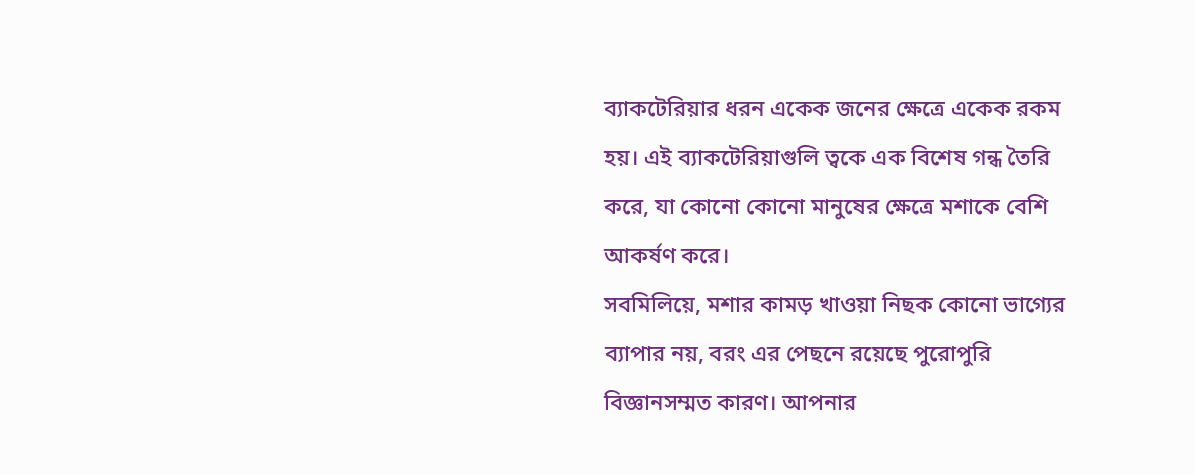ব্যাকটেরিয়ার ধরন একেক জনের ক্ষেত্রে একেক রকম হয়। এই ব্যাকটেরিয়াগুলি ত্বকে এক বিশেষ গন্ধ তৈরি করে, যা কোনো কোনো মানুষের ক্ষেত্রে মশাকে বেশি আকর্ষণ করে।
সবমিলিয়ে, মশার কামড় খাওয়া নিছক কোনো ভাগ্যের ব্যাপার নয়, বরং এর পেছনে রয়েছে পুরোপুরি বিজ্ঞানসম্মত কারণ। আপনার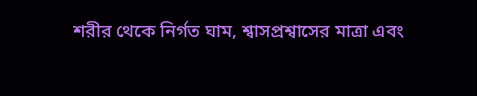শরীর থেকে নির্গত ঘাম, শ্বাসপ্রশ্বাসের মাত্রা এবং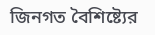জিনগত বৈশিষ্ট্যের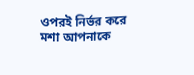ওপরই নির্ভর করে মশা আপনাকে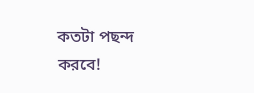কতটা পছন্দ করবে!